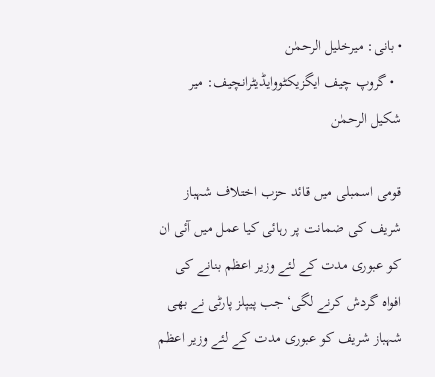• بانی: میرخلیل الرحمٰن
  • گروپ چیف ایگزیکٹووایڈیٹرانچیف: میر شکیل الرحمٰن

قومی اسمبلی میں قائد حزب اختلاف شہباز شریف کی ضمانت پر رہائی کیا عمل میں آئی ان کو عبوری مدت کے لئے وزیر اعظم بنانے کی افواہ گردش کرنے لگی‘ جب پیپلز پارٹی نے بھی شہباز شریف کو عبوری مدت کے لئے وزیر اعظم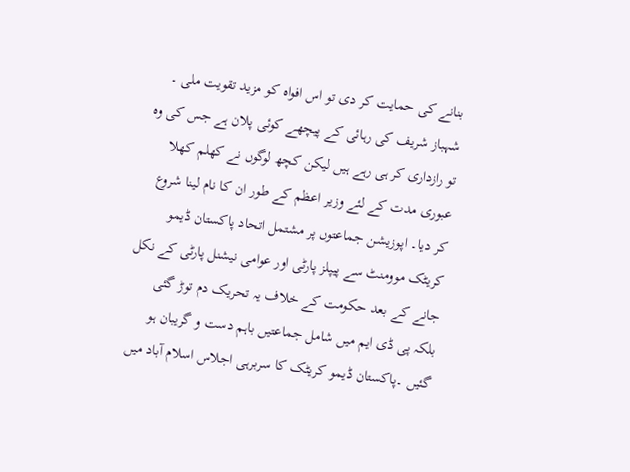بنانے کی حمایت کر دی تو اس افواہ کو مزید تقویت ملی ۔ شہباز شریف کی رہائی کے پیچھے کوئی پلان ہے جس کی وہ تو رازداری کر ہی رہے ہیں لیکن کچھ لوگوں نے کھلم کھلا عبوری مدت کے لئے وزیر اعظم کے طور ان کا نام لینا شروع کر دیا۔ اپوزیشن جماعتوں پر مشتمل اتحاد پاکستان ڈیمو کریٹک موومنٹ سے پیپلز پارٹی اور عوامی نیشنل پارٹی کے نکل جانے کے بعد حکومت کے خلاف یہ تحریک دم توڑ گئی بلکہ پی ڈی ایم میں شامل جماعتیں باہم دست و گریبان ہو گئیں ۔پاکستان ڈیمو کریٹک کا سربرہی اجلاس اسلام آباد میں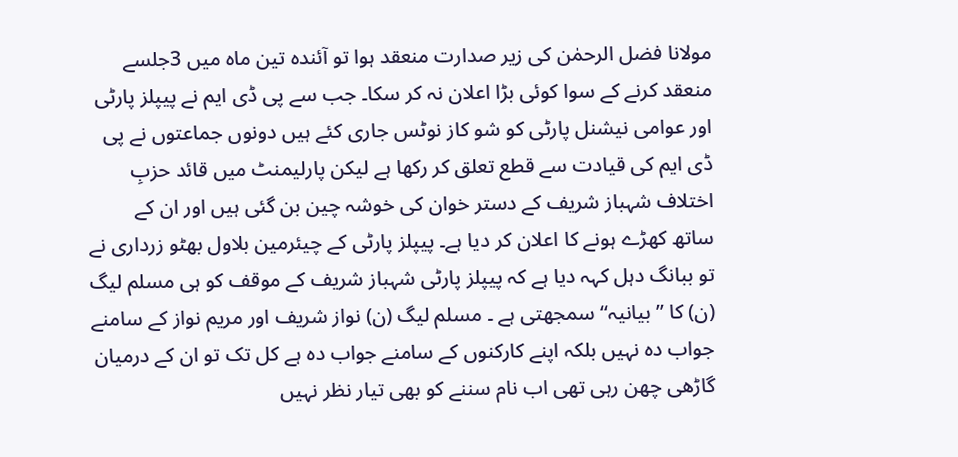مولانا فضل الرحمٰن کی زیر صدارت منعقد ہوا تو آئندہ تین ماہ میں 3جلسے منعقد کرنے کے سوا کوئی بڑا اعلان نہ کر سکا۔ جب سے پی ڈی ایم نے پیپلز پارٹی اور عوامی نیشنل پارٹی کو شو کاز نوٹس جاری کئے ہیں دونوں جماعتوں نے پی ڈی ایم کی قیادت سے قطع تعلق کر رکھا ہے لیکن پارلیمنٹ میں قائد حزبِ اختلاف شہباز شریف کے دستر خوان کی خوشہ چین بن گئی ہیں اور ان کے ساتھ کھڑے ہونے کا اعلان کر دیا ہے۔ پیپلز پارٹی کے چیئرمین بلاول بھٹو زرداری نے تو ببانگ دہل کہہ دیا ہے کہ پیپلز پارٹی شہباز شریف کے موقف کو ہی مسلم لیگ (ن) کا ’’بیانیہ‘‘ سمجھتی ہے ۔ مسلم لیگ (ن) نواز شریف اور مریم نواز کے سامنے جواب دہ نہیں بلکہ اپنے کارکنوں کے سامنے جواب دہ ہے کل تک تو ان کے درمیان گاڑھی چھن رہی تھی اب نام سننے کو بھی تیار نظر نہیں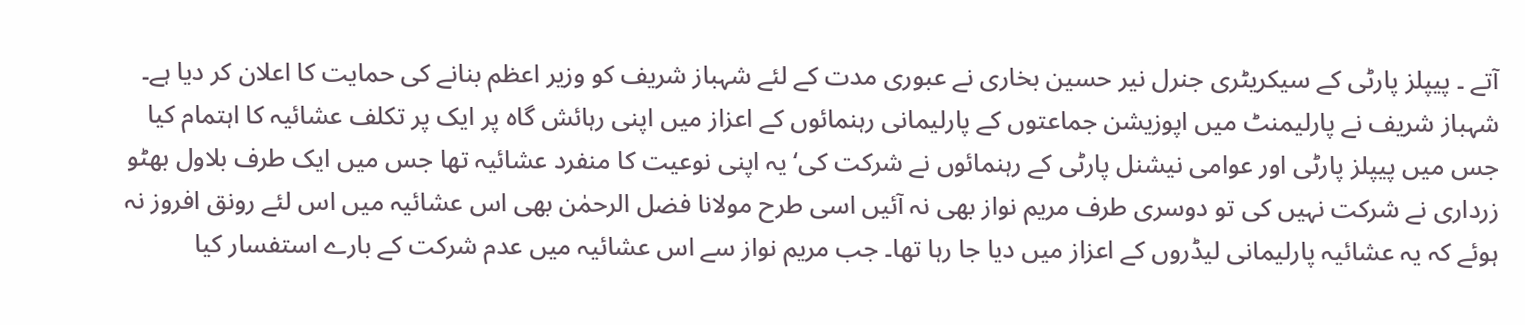آتے ۔ پیپلز پارٹی کے سیکریٹری جنرل نیر حسین بخاری نے عبوری مدت کے لئے شہباز شریف کو وزیر اعظم بنانے کی حمایت کا اعلان کر دیا ہے۔ شہباز شریف نے پارلیمنٹ میں اپوزیشن جماعتوں کے پارلیمانی رہنمائوں کے اعزاز میں اپنی رہائش گاہ پر ایک پر تکلف عشائیہ کا اہتمام کیا جس میں پیپلز پارٹی اور عوامی نیشنل پارٹی کے رہنمائوں نے شرکت کی‘ یہ اپنی نوعیت کا منفرد عشائیہ تھا جس میں ایک طرف بلاول بھٹو زرداری نے شرکت نہیں کی تو دوسری طرف مریم نواز بھی نہ آئیں اسی طرح مولانا فضل الرحمٰن بھی اس عشائیہ میں اس لئے رونق افروز نہ ہوئے کہ یہ عشائیہ پارلیمانی لیڈروں کے اعزاز میں دیا جا رہا تھا۔ جب مریم نواز سے اس عشائیہ میں عدم شرکت کے بارے استفسار کیا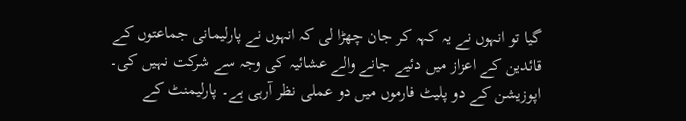گیا تو انہوں نے یہ کہہ کر جان چھڑا لی کہ انہوں نے پارلیمانی جماعتوں کے قائدین کے اعزاز میں دئیے جانے والے عشائیہ کی وجہ سے شرکت نہیں کی۔ اپوزیشن کے دو پلیٹ فارموں میں دو عملی نظر آرہی ہے۔ پارلیمنٹ کے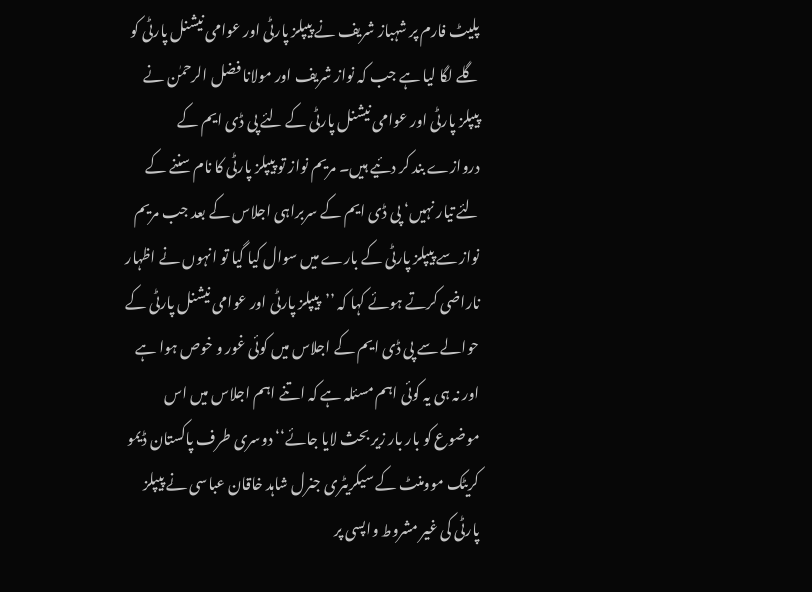پلیٹ فارم پر شہباز شریف نے پیپلز پارٹی اور عوامی نیشنل پارٹی کو گلے لگا لیا ہے جب کہ نواز شریف اور مولانا فضل الرحمٰن نے پیپلز پارٹی اور عوامی نیشنل پارٹی کے لئے پی ڈی ایم کے دروازے بند کر دئیے ہیں۔ مریم نواز تو پیپلز پارٹی کا نام سننے کے لئے تیار نہیں‘ پی ڈی ایم کے سربراہی اجلاس کے بعد جب مریم نواز سے پیپلز پارٹی کے بارے میں سوال کیا گیا تو انہوں نے اظہار ناراضی کرتے ہوئے کہا کہ ’’پیپلز پارٹی اور عوامی نیشنل پارٹی کے حوالے سے پی ڈی ایم کے اجلاس میں کوئی غور و خوص ہوا ہے اور نہ ہی یہ کوئی اہم مسئلہ ہے کہ اتنے اہم اجلاس میں اس موضوع کو بار بار زیر بحث لایا جائے‘‘ دوسری طرف پاکستان ڈیمو کریٹک موومنٹ کے سیکریٹری جنرل شاہد خاقان عباسی نے پیپلز پارٹی کی غیر مشروط واپسی پر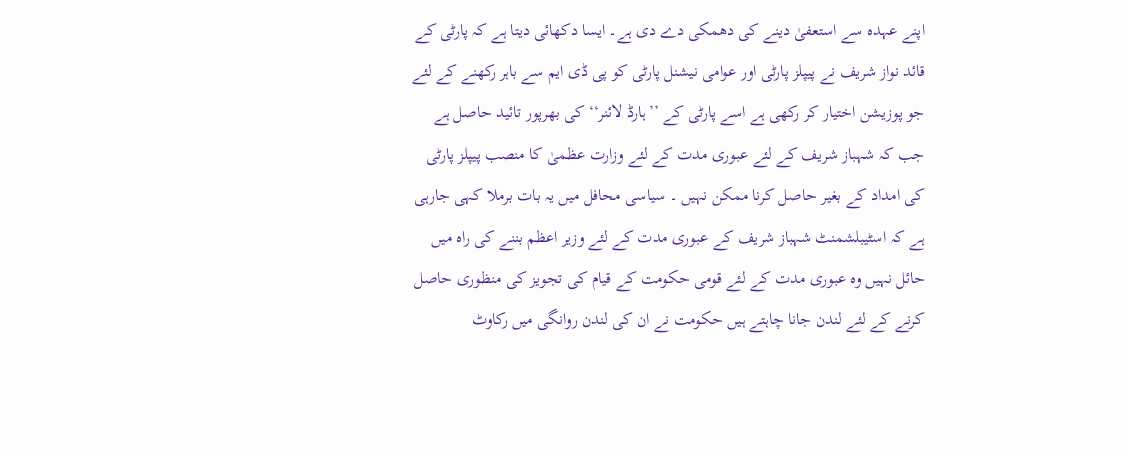اپنے عہدہ سے استعفیٰ دینے کی دھمکی دے دی ہے۔ ایسا دکھائی دیتا ہے کہ پارٹی کے قائد نواز شریف نے پیپلز پارٹی اور عوامی نیشنل پارٹی کو پی ڈی ایم سے باہر رکھنے کے لئے جو پوزیشن اختیار کر رکھی ہے اسے پارٹی کے ’’ہارڈ لائنر‘‘ کی بھرپور تائید حاصل ہے جب کہ شہباز شریف کے لئے عبوری مدت کے لئے وزارت عظمیٰ کا منصب پیپلز پارٹی کی امداد کے بغیر حاصل کرنا ممکن نہیں ۔ سیاسی محافل میں یہ بات برملا کہی جارہی ہے کہ اسٹیبلشمنٹ شہباز شریف کے عبوری مدت کے لئے وزیر اعظم بننے کی راہ میں حائل نہیں وہ عبوری مدت کے لئے قومی حکومت کے قیام کی تجویز کی منظوری حاصل کرنے کے لئے لندن جانا چاہتے ہیں حکومت نے ان کی لندن روانگی میں رکاوٹ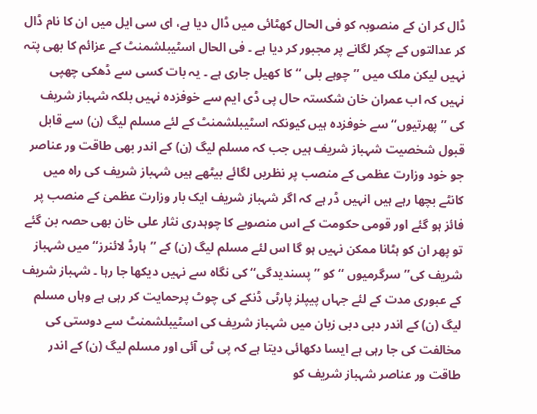ڈال کر ان کے منصوبہ کو فی الحال کھٹائی میں ڈال دیا ہے، ای سی ایل میں ان کا نام ڈال کر عدالتوں کے چکر لگانے پر مجبور کر دیا ہے ۔ فی الحال اسٹیبلشمنٹ کے عزائم کا بھی پتہ نہیں لیکن ملک میں ’’چوہے بلی ‘‘ کا کھیل جاری ہے ۔ یہ بات کسی سے ڈھکی چھپی نہیں کہ اب عمران خان شکستہ حال پی ڈی ایم سے خوفزدہ نہیں بلکہ شہباز شریف کی ’’پھرتیوں‘‘ سے خوفزدہ ہیں کیونکہ اسٹیبلشمنٹ کے لئے مسلم لیگ (ن) سے قابل قبول شخصیت شہباز شریف ہیں جب کہ مسلم لیگ (ن) کے اندر بھی طاقت ور عناصر جو خود وزارت عظمی کے منصب پر نظریں لگائے بیٹھے ہیں شہباز شریف کی راہ میں کانٹے بچھا رہے ہیں انہیں ڈر ہے کہ اگر شہباز شریف ایک بار وزارت عظمیٰ کے منصب پر فائز ہو گئے اور قومی حکومت کے اس منصوبے کا چوہدری نثار علی خان بھی حصہ بن گئے تو پھر ان کو ہٹانا ممکن نہیں ہو گا اس لئے مسلم لیگ (ن) کے ’’ہارڈ لائنرز‘‘ میں شہباز شریف کی’’ سرگرمیوں ‘‘ کو ’’پسندیدگی‘‘ کی نگاہ سے نہیں دیکھا جا رہا ۔ شہباز شریف کے عبوری مدت کے لئے جہاں پیپلز پارٹی ڈنکے کی چوٹ پرحمایت کر رہی ہے وہاں مسلم لیگ (ن) کے اندر دبی دبی زبان میں شہباز شریف کی اسٹیبلشمنٹ سے دوستی کی مخالفت کی جا رہی ہے ایسا دکھائی دیتا ہے کہ پی ٹی آئی اور مسلم لیگ (ن) کے اندر طاقت ور عناصر شہباز شریف کو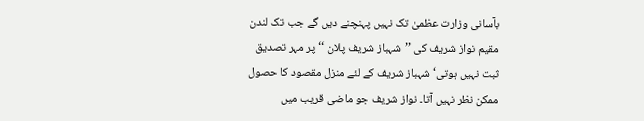بآسانی وزارت عظمیٰ تک نہیں پہنچنے دیں گے جب تک لندن مقیم نواز شریف کی ’’شہباز شریف پلان ‘‘ پر مہر تصدیق ثبت نہیں ہوتی‘ شہباز شریف کے لئے منزل مقصود کا حصول ممکن نظر نہیں آتا۔ نواز شریف جو ماضی قریب میں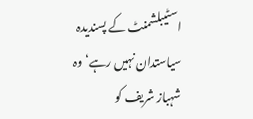اسٹیبلشمنٹ کے پسندیدہ سیاستدان نہیں رہے‘ وہ شہباز شریف کو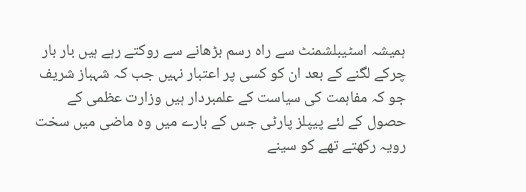ہمیشہ اسٹیبلشمنٹ سے راہ رسم بڑھانے سے روکتے رہے ہیں بار بار چرکے لگنے کے بعد ان کو کسی پر اعتبار نہیں جب کہ شہباز شریف جو کہ مفاہمت کی سیاست کے علمبردار ہیں وزارت عظمی کے حصول کے لئے پیپلز پارٹی جس کے بارے میں وہ ماضی میں سخت رویہ رکھتے تھے کو سینے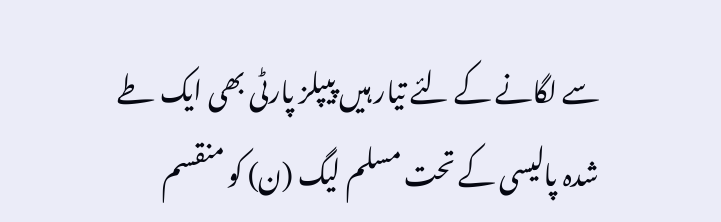سے لگانے کے لئے تیار ہیں پیپلز پارٹی بھی ایک طے شدہ پالیسی کے تحت مسلم لیگ (ن) کو منقسم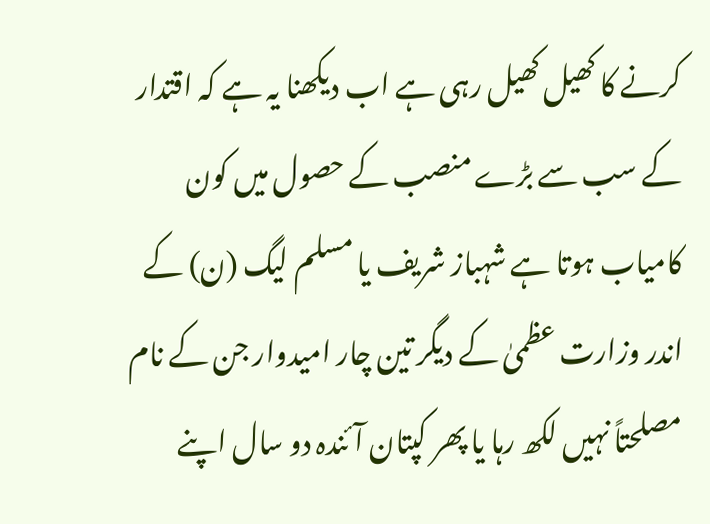کرنے کا کھیل کھیل رہی ہے اب دیکھنا یہ ہے کہ اقتدار کے سب سے بڑے منصب کے حصول میں کون کامیاب ہوتا ہے شہباز شریف یا مسلم لیگ (ن) کے اندر وزارت عظمیٰ کے دیگر تین چار امیدوار جن کے نام مصلحتاً نہیں لکھ رہا یا پھر کپتان آئندہ دو سال اپنے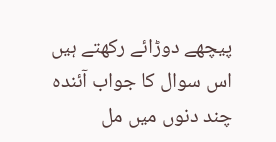پیچھے دوڑائے رکھتے ہیں اس سوال کا جواب آئندہ چند دنوں میں مل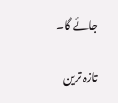جائے گا۔

تازہ ترین